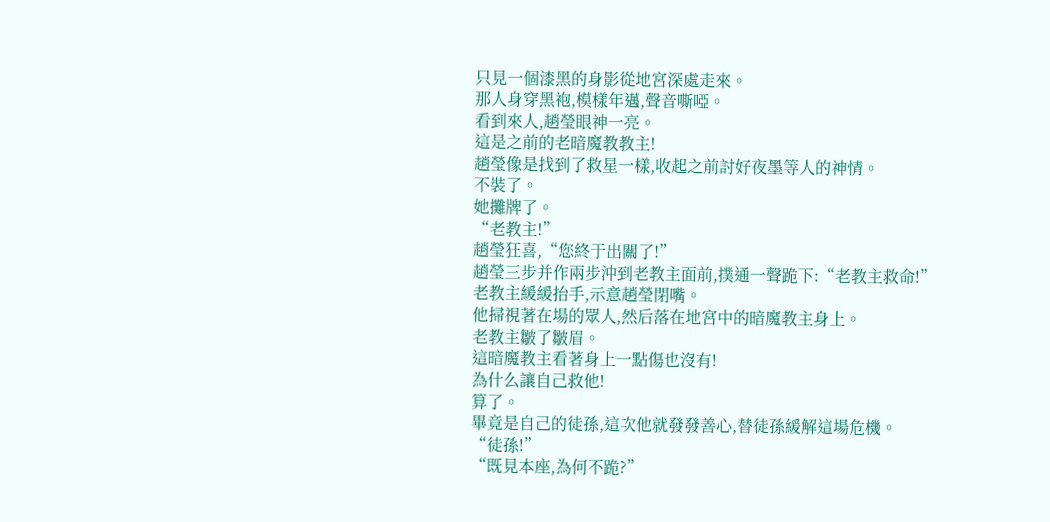只見一個漆黑的身影從地宮深處走來。
那人身穿黑袍,模樣年邁,聲音嘶啞。
看到來人,趙瑩眼神一亮。
這是之前的老暗魔教教主!
趙瑩像是找到了救星一樣,收起之前討好夜墨等人的神情。
不裝了。
她攤牌了。
“老教主!”
趙瑩狂喜,“您終于出關了!”
趙瑩三步并作兩步沖到老教主面前,撲通一聲跪下:“老教主救命!”
老教主緩緩抬手,示意趙瑩閉嘴。
他掃視著在場的眾人,然后落在地宮中的暗魔教主身上。
老教主皺了皺眉。
這暗魔教主看著身上一點傷也沒有!
為什么讓自己救他!
算了。
畢竟是自己的徒孫,這次他就發發善心,替徒孫緩解這場危機。
“徒孫!”
“既見本座,為何不跪?”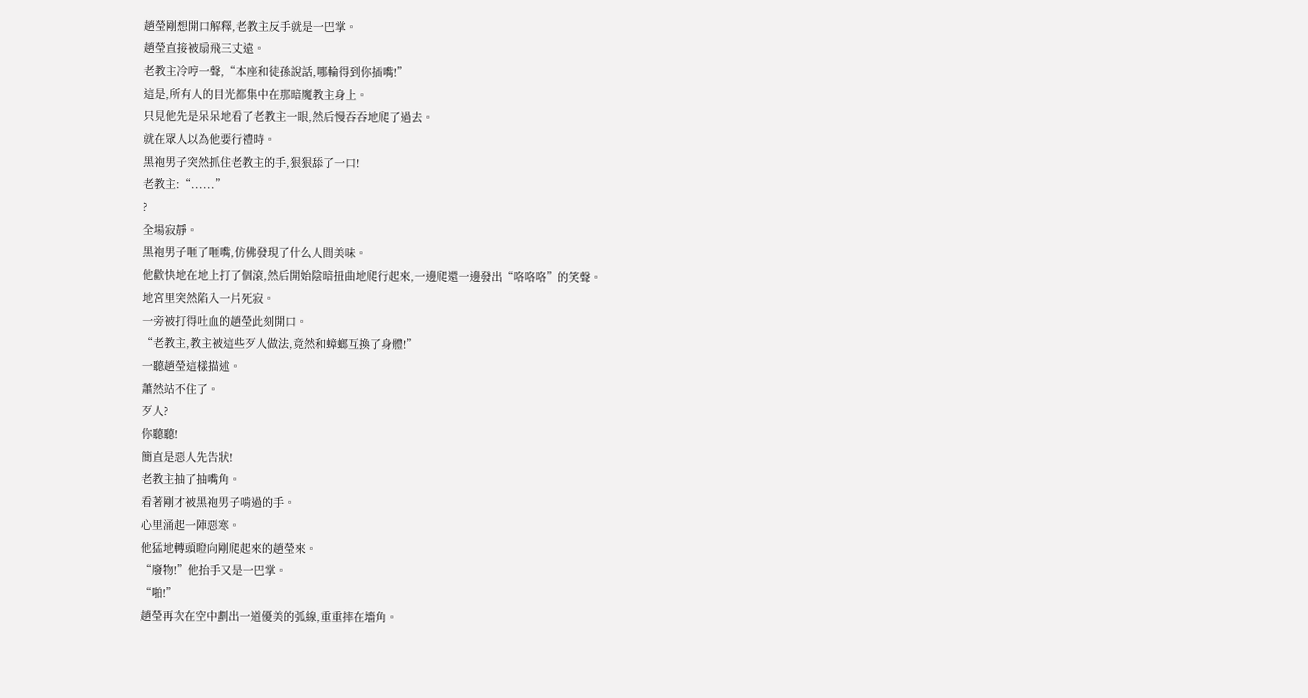趙瑩剛想開口解釋,老教主反手就是一巴掌。
趙瑩直接被扇飛三丈遠。
老教主冷哼一聲,“本座和徒孫說話,哪輪得到你插嘴!”
這是,所有人的目光都集中在那暗魔教主身上。
只見他先是呆呆地看了老教主一眼,然后慢吞吞地爬了過去。
就在眾人以為他要行禮時。
黑袍男子突然抓住老教主的手,狠狠舔了一口!
老教主:“......”
?
全場寂靜。
黑袍男子咂了咂嘴,仿佛發現了什么人間美味。
他歡快地在地上打了個滾,然后開始陰暗扭曲地爬行起來,一邊爬還一邊發出“咯咯咯”的笑聲。
地宮里突然陷入一片死寂。
一旁被打得吐血的趙瑩此刻開口。
“老教主,教主被這些歹人做法,竟然和蟑螂互換了身體!”
一聽趙瑩這樣描述。
蕭然站不住了。
歹人?
你聽聽!
簡直是惡人先告狀!
老教主抽了抽嘴角。
看著剛才被黑袍男子啃過的手。
心里涌起一陣惡寒。
他猛地轉頭瞪向剛爬起來的趙瑩來。
“廢物!”他抬手又是一巴掌。
“啪!”
趙瑩再次在空中劃出一道優美的弧線,重重摔在墻角。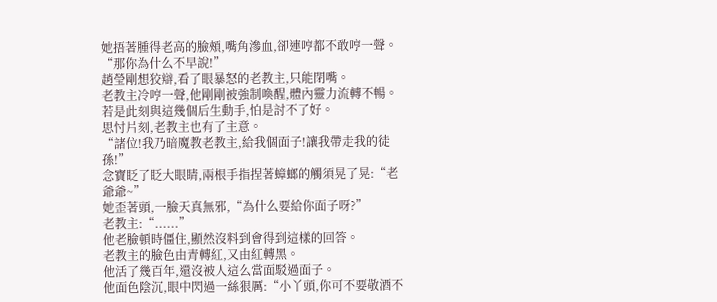她捂著腫得老高的臉頰,嘴角滲血,卻連哼都不敢哼一聲。
“那你為什么不早說!”
趙瑩剛想狡辯,看了眼暴怒的老教主,只能閉嘴。
老教主冷哼一聲,他剛剛被強制喚醒,體內靈力流轉不暢。
若是此刻與這幾個后生動手,怕是討不了好。
思忖片刻,老教主也有了主意。
“諸位!我乃暗魔教老教主,給我個面子!讓我帶走我的徒孫!”
念寶眨了眨大眼睛,兩根手指捏著蟑螂的觸須晃了晃:“老爺爺~”
她歪著頭,一臉天真無邪,“為什么要給你面子呀?”
老教主:“......”
他老臉頓時僵住,顯然沒料到會得到這樣的回答。
老教主的臉色由青轉紅,又由紅轉黑。
他活了幾百年,還沒被人這么當面駁過面子。
他面色陰沉,眼中閃過一絲狠厲:“小丫頭,你可不要敬酒不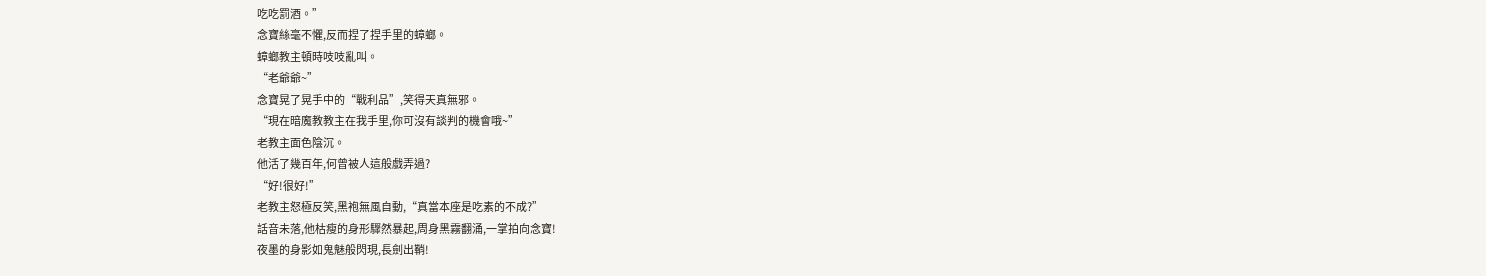吃吃罰酒。”
念寶絲毫不懼,反而捏了捏手里的蟑螂。
蟑螂教主頓時吱吱亂叫。
“老爺爺~”
念寶晃了晃手中的“戰利品”,笑得天真無邪。
“現在暗魔教教主在我手里,你可沒有談判的機會哦~”
老教主面色陰沉。
他活了幾百年,何曾被人這般戲弄過?
“好!很好!”
老教主怒極反笑,黑袍無風自動,“真當本座是吃素的不成?”
話音未落,他枯瘦的身形驟然暴起,周身黑霧翻涌,一掌拍向念寶!
夜墨的身影如鬼魅般閃現,長劍出鞘!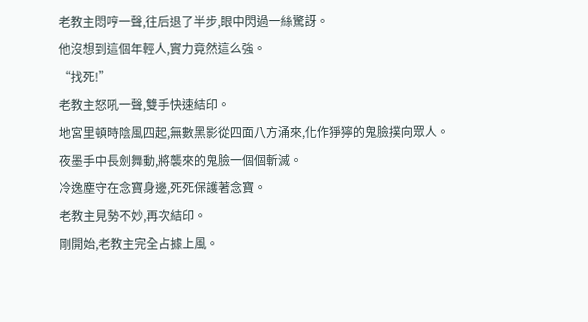老教主悶哼一聲,往后退了半步,眼中閃過一絲驚訝。
他沒想到這個年輕人,實力竟然這么強。
“找死!”
老教主怒吼一聲,雙手快速結印。
地宮里頓時陰風四起,無數黑影從四面八方涌來,化作猙獰的鬼臉撲向眾人。
夜墨手中長劍舞動,將襲來的鬼臉一個個斬滅。
冷逸塵守在念寶身邊,死死保護著念寶。
老教主見勢不妙,再次結印。
剛開始,老教主完全占據上風。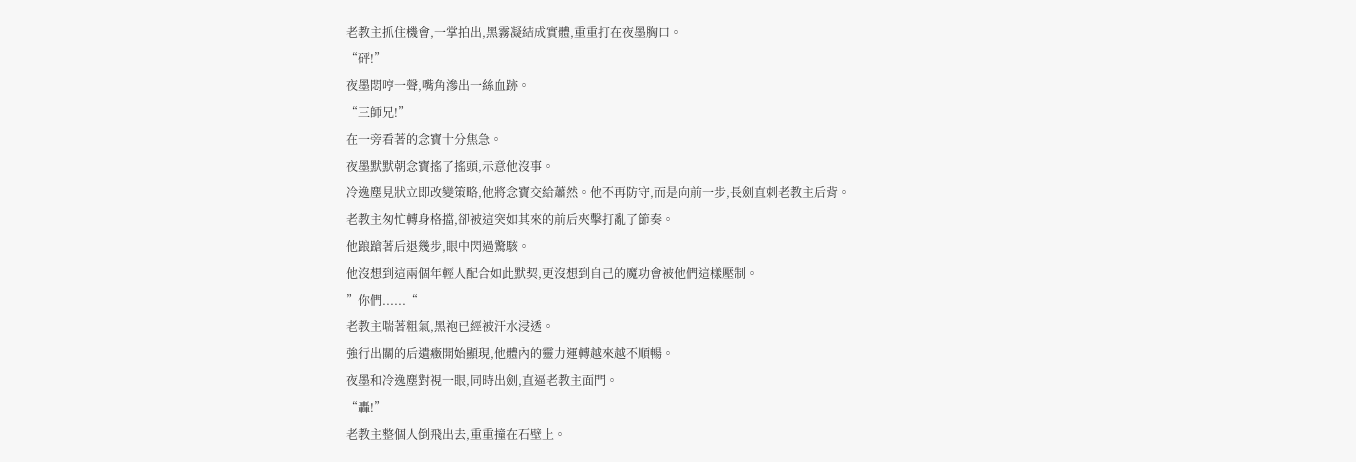老教主抓住機會,一掌拍出,黑霧凝結成實體,重重打在夜墨胸口。
“砰!”
夜墨悶哼一聲,嘴角滲出一絲血跡。
“三師兄!”
在一旁看著的念寶十分焦急。
夜墨默默朝念寶搖了搖頭,示意他沒事。
冷逸塵見狀立即改變策略,他將念寶交給蕭然。他不再防守,而是向前一步,長劍直刺老教主后背。
老教主匆忙轉身格擋,卻被這突如其來的前后夾擊打亂了節奏。
他踉蹌著后退幾步,眼中閃過驚駭。
他沒想到這兩個年輕人配合如此默契,更沒想到自己的魔功會被他們這樣壓制。
”你們......“
老教主喘著粗氣,黑袍已經被汗水浸透。
強行出關的后遺癥開始顯現,他體內的靈力運轉越來越不順暢。
夜墨和冷逸塵對視一眼,同時出劍,直逼老教主面門。
“轟!”
老教主整個人倒飛出去,重重撞在石壁上。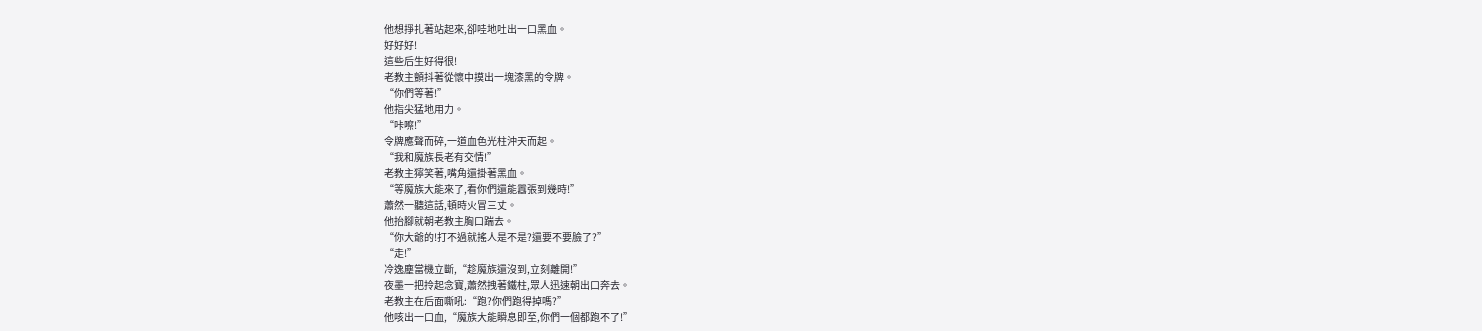他想掙扎著站起來,卻哇地吐出一口黑血。
好好好!
這些后生好得很!
老教主顫抖著從懷中摸出一塊漆黑的令牌。
“你們等著!”
他指尖猛地用力。
“咔嚓!”
令牌應聲而碎,一道血色光柱沖天而起。
“我和魔族長老有交情!”
老教主獰笑著,嘴角還掛著黑血。
“等魔族大能來了,看你們還能囂張到幾時!”
蕭然一聽這話,頓時火冒三丈。
他抬腳就朝老教主胸口踹去。
“你大爺的!打不過就搖人是不是?還要不要臉了?”
“走!”
冷逸塵當機立斷,“趁魔族還沒到,立刻離開!”
夜墨一把拎起念寶,蕭然拽著鐵柱,眾人迅速朝出口奔去。
老教主在后面嘶吼:“跑?你們跑得掉嗎?”
他咳出一口血,“魔族大能瞬息即至,你們一個都跑不了!”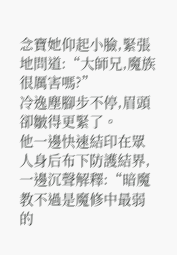念寶她仰起小臉,緊張地問道:“大師兄,魔族很厲害嗎?”
冷逸塵腳步不停,眉頭卻皺得更緊了。
他一邊快速結印在眾人身后布下防護結界,一邊沉聲解釋:“暗魔教不過是魔修中最弱的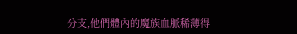分支,他們體內的魔族血脈稀薄得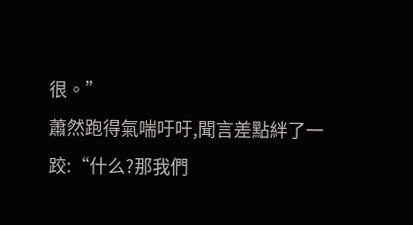很。”
蕭然跑得氣喘吁吁,聞言差點絆了一跤:“什么?那我們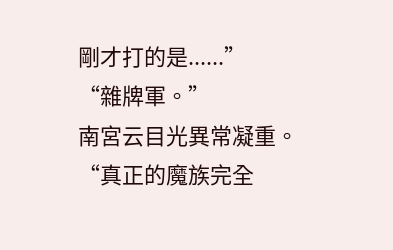剛才打的是......”
“雜牌軍。”
南宮云目光異常凝重。
“真正的魔族完全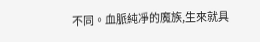不同。血脈純凈的魔族,生來就具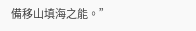備移山填海之能。”